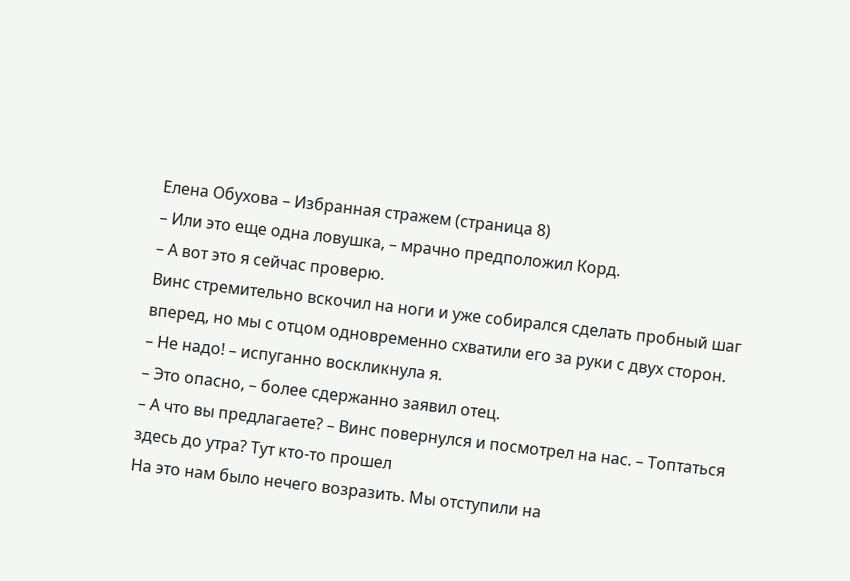Елена Обухова – Избранная стражем (страница 8)
– Или это еще одна ловушка, – мрачно предположил Корд.
– А вот это я сейчас проверю.
Винс стремительно вскочил на ноги и уже собирался сделать пробный шаг вперед, но мы с отцом одновременно схватили его за руки с двух сторон.
– Не надо! – испуганно воскликнула я.
– Это опасно, – более сдержанно заявил отец.
– А что вы предлагаете? – Винс повернулся и посмотрел на нас. – Топтаться здесь до утра? Тут кто-то прошел
На это нам было нечего возразить. Мы отступили на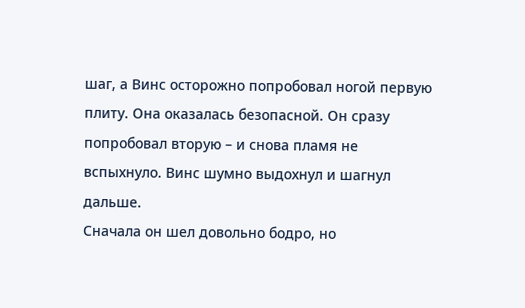шаг, а Винс осторожно попробовал ногой первую плиту. Она оказалась безопасной. Он сразу попробовал вторую – и снова пламя не вспыхнуло. Винс шумно выдохнул и шагнул дальше.
Сначала он шел довольно бодро, но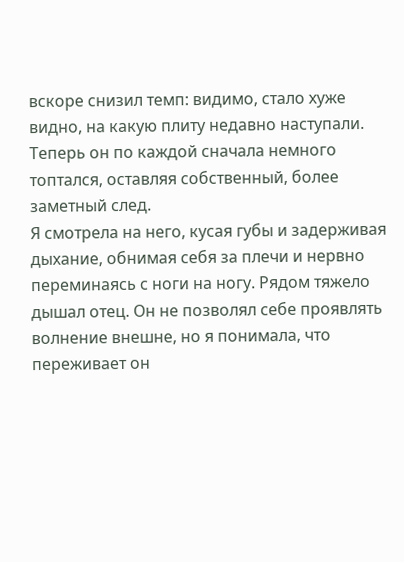вскоре снизил темп: видимо, стало хуже видно, на какую плиту недавно наступали. Теперь он по каждой сначала немного топтался, оставляя собственный, более заметный след.
Я смотрела на него, кусая губы и задерживая дыхание, обнимая себя за плечи и нервно переминаясь с ноги на ногу. Рядом тяжело дышал отец. Он не позволял себе проявлять волнение внешне, но я понимала, что переживает он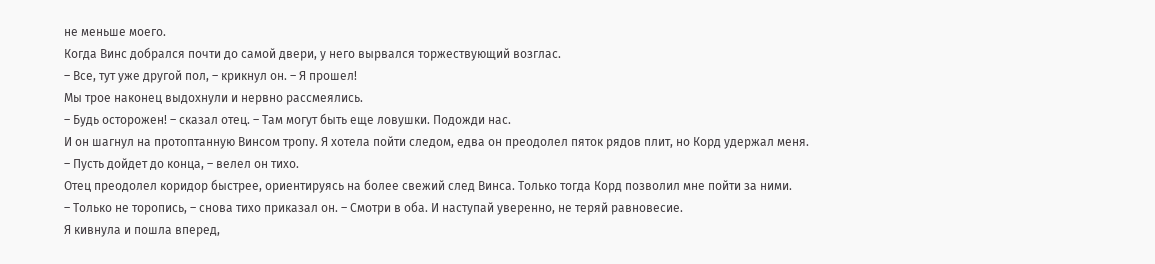не меньше моего.
Когда Винс добрался почти до самой двери, у него вырвался торжествующий возглас.
– Все, тут уже другой пол, – крикнул он. – Я прошел!
Мы трое наконец выдохнули и нервно рассмеялись.
– Будь осторожен! – сказал отец. – Там могут быть еще ловушки. Подожди нас.
И он шагнул на протоптанную Винсом тропу. Я хотела пойти следом, едва он преодолел пяток рядов плит, но Корд удержал меня.
– Пусть дойдет до конца, – велел он тихо.
Отец преодолел коридор быстрее, ориентируясь на более свежий след Винса. Только тогда Корд позволил мне пойти за ними.
– Только не торопись, – снова тихо приказал он. – Смотри в оба. И наступай уверенно, не теряй равновесие.
Я кивнула и пошла вперед,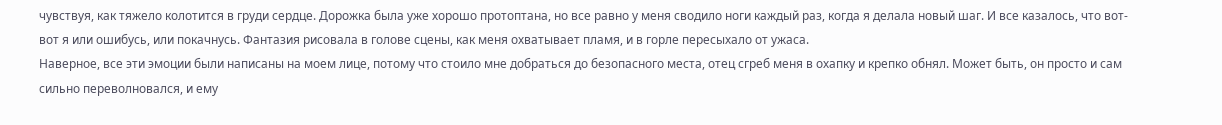чувствуя, как тяжело колотится в груди сердце. Дорожка была уже хорошо протоптана, но все равно у меня сводило ноги каждый раз, когда я делала новый шаг. И все казалось, что вот-вот я или ошибусь, или покачнусь. Фантазия рисовала в голове сцены, как меня охватывает пламя, и в горле пересыхало от ужаса.
Наверное, все эти эмоции были написаны на моем лице, потому что стоило мне добраться до безопасного места, отец сгреб меня в охапку и крепко обнял. Может быть, он просто и сам сильно переволновался, и ему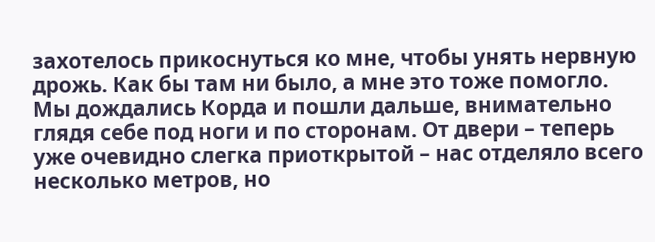захотелось прикоснуться ко мне, чтобы унять нервную дрожь. Как бы там ни было, а мне это тоже помогло.
Мы дождались Корда и пошли дальше, внимательно глядя себе под ноги и по сторонам. От двери – теперь уже очевидно слегка приоткрытой – нас отделяло всего несколько метров, но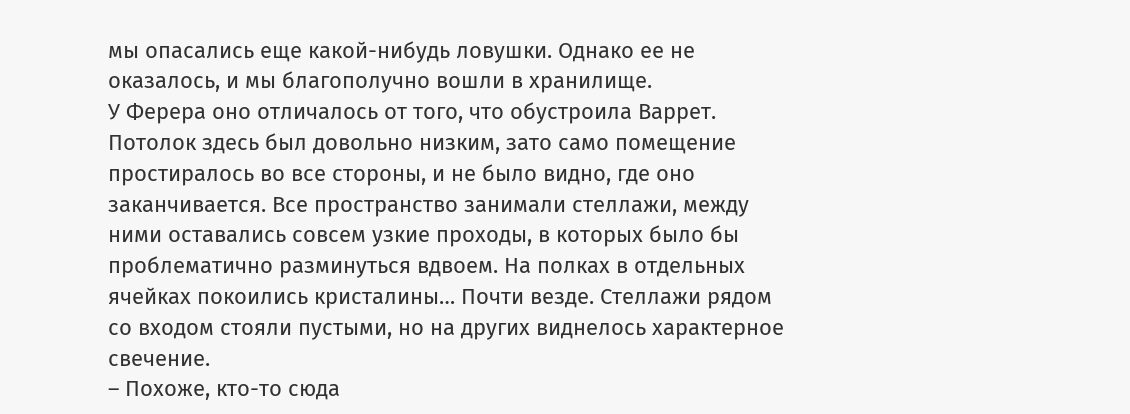мы опасались еще какой-нибудь ловушки. Однако ее не оказалось, и мы благополучно вошли в хранилище.
У Ферера оно отличалось от того, что обустроила Варрет. Потолок здесь был довольно низким, зато само помещение простиралось во все стороны, и не было видно, где оно заканчивается. Все пространство занимали стеллажи, между ними оставались совсем узкие проходы, в которых было бы проблематично разминуться вдвоем. На полках в отдельных ячейках покоились кристалины… Почти везде. Стеллажи рядом со входом стояли пустыми, но на других виднелось характерное свечение.
– Похоже, кто-то сюда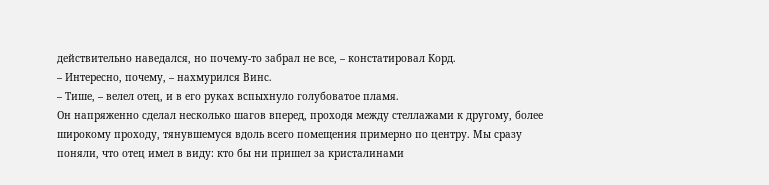действительно наведался, но почему-то забрал не все, – констатировал Корд.
– Интересно, почему, – нахмурился Винс.
– Тише, – велел отец, и в его руках вспыхнуло голубоватое пламя.
Он напряженно сделал несколько шагов вперед, проходя между стеллажами к другому, более широкому проходу, тянувшемуся вдоль всего помещения примерно по центру. Мы сразу поняли, что отец имел в виду: кто бы ни пришел за кристалинами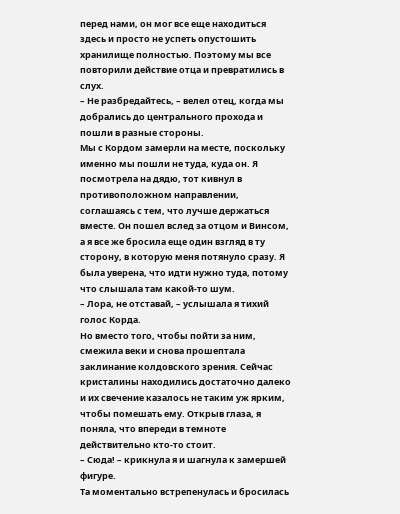перед нами, он мог все еще находиться здесь и просто не успеть опустошить хранилище полностью. Поэтому мы все повторили действие отца и превратились в слух.
– Не разбредайтесь, – велел отец, когда мы добрались до центрального прохода и пошли в разные стороны.
Мы с Кордом замерли на месте, поскольку именно мы пошли не туда, куда он. Я посмотрела на дядю, тот кивнул в противоположном направлении, соглашаясь с тем, что лучше держаться вместе. Он пошел вслед за отцом и Винсом, а я все же бросила еще один взгляд в ту сторону, в которую меня потянуло сразу. Я была уверена, что идти нужно туда, потому что слышала там какой-то шум.
– Лора, не отставай, – услышала я тихий голос Корда.
Но вместо того, чтобы пойти за ним, смежила веки и снова прошептала заклинание колдовского зрения. Сейчас кристалины находились достаточно далеко и их свечение казалось не таким уж ярким, чтобы помешать ему. Открыв глаза, я поняла, что впереди в темноте действительно кто-то стоит.
– Сюда! – крикнула я и шагнула к замершей фигуре.
Та моментально встрепенулась и бросилась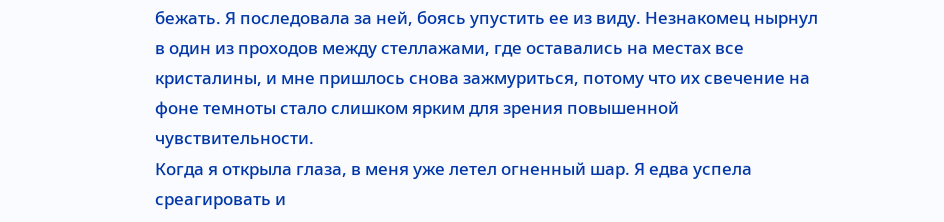бежать. Я последовала за ней, боясь упустить ее из виду. Незнакомец нырнул в один из проходов между стеллажами, где оставались на местах все кристалины, и мне пришлось снова зажмуриться, потому что их свечение на фоне темноты стало слишком ярким для зрения повышенной чувствительности.
Когда я открыла глаза, в меня уже летел огненный шар. Я едва успела среагировать и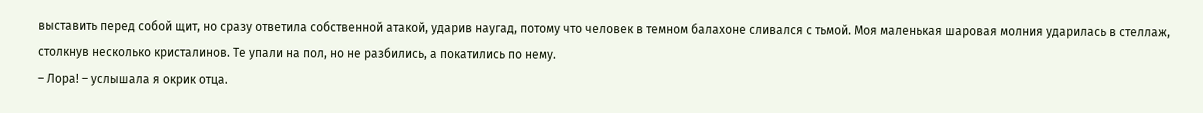выставить перед собой щит, но сразу ответила собственной атакой, ударив наугад, потому что человек в темном балахоне сливался с тьмой. Моя маленькая шаровая молния ударилась в стеллаж, столкнув несколько кристалинов. Те упали на пол, но не разбились, а покатились по нему.
– Лора! – услышала я окрик отца.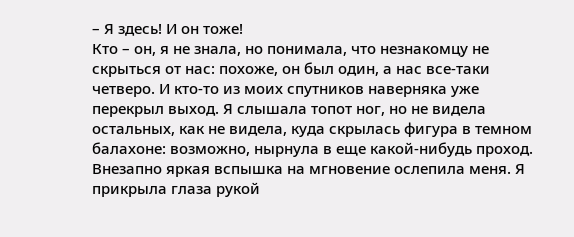– Я здесь! И он тоже!
Кто – он, я не знала, но понимала, что незнакомцу не скрыться от нас: похоже, он был один, а нас все-таки четверо. И кто-то из моих спутников наверняка уже перекрыл выход. Я слышала топот ног, но не видела остальных, как не видела, куда скрылась фигура в темном балахоне: возможно, нырнула в еще какой-нибудь проход.
Внезапно яркая вспышка на мгновение ослепила меня. Я прикрыла глаза рукой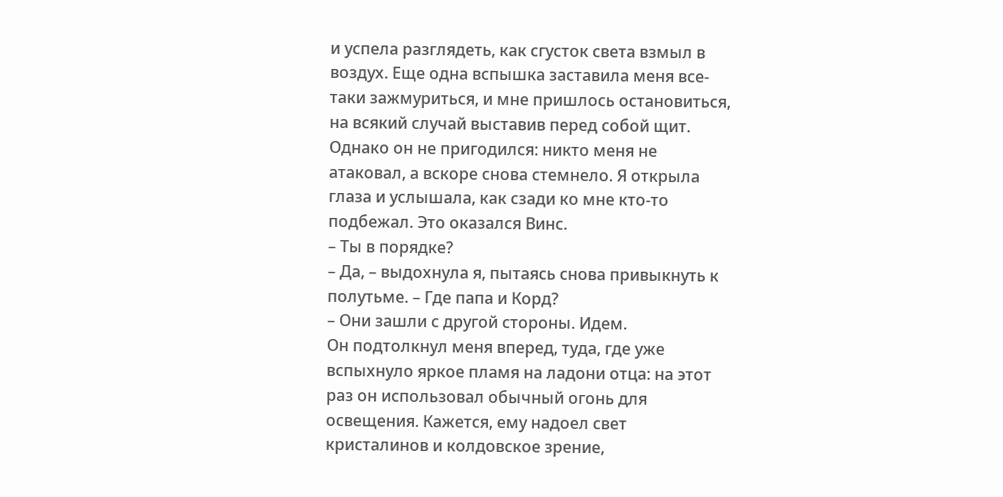и успела разглядеть, как сгусток света взмыл в воздух. Еще одна вспышка заставила меня все-таки зажмуриться, и мне пришлось остановиться, на всякий случай выставив перед собой щит.
Однако он не пригодился: никто меня не атаковал, а вскоре снова стемнело. Я открыла глаза и услышала, как сзади ко мне кто-то подбежал. Это оказался Винс.
– Ты в порядке?
– Да, – выдохнула я, пытаясь снова привыкнуть к полутьме. – Где папа и Корд?
– Они зашли с другой стороны. Идем.
Он подтолкнул меня вперед, туда, где уже вспыхнуло яркое пламя на ладони отца: на этот раз он использовал обычный огонь для освещения. Кажется, ему надоел свет кристалинов и колдовское зрение,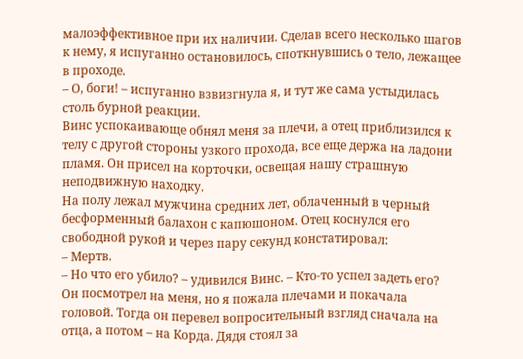малоэффективное при их наличии. Сделав всего несколько шагов к нему, я испуганно остановилось, споткнувшись о тело, лежащее в проходе.
– О, боги! – испуганно взвизгнула я, и тут же сама устыдилась столь бурной реакции.
Винс успокаивающе обнял меня за плечи, а отец приблизился к телу с другой стороны узкого прохода, все еще держа на ладони пламя. Он присел на корточки, освещая нашу страшную неподвижную находку.
На полу лежал мужчина средних лет, облаченный в черный бесформенный балахон с капюшоном. Отец коснулся его свободной рукой и через пару секунд констатировал:
– Мертв.
– Но что его убило? – удивился Винс. – Кто-то успел задеть его?
Он посмотрел на меня, но я пожала плечами и покачала головой. Тогда он перевел вопросительный взгляд сначала на отца, а потом – на Корда. Дядя стоял за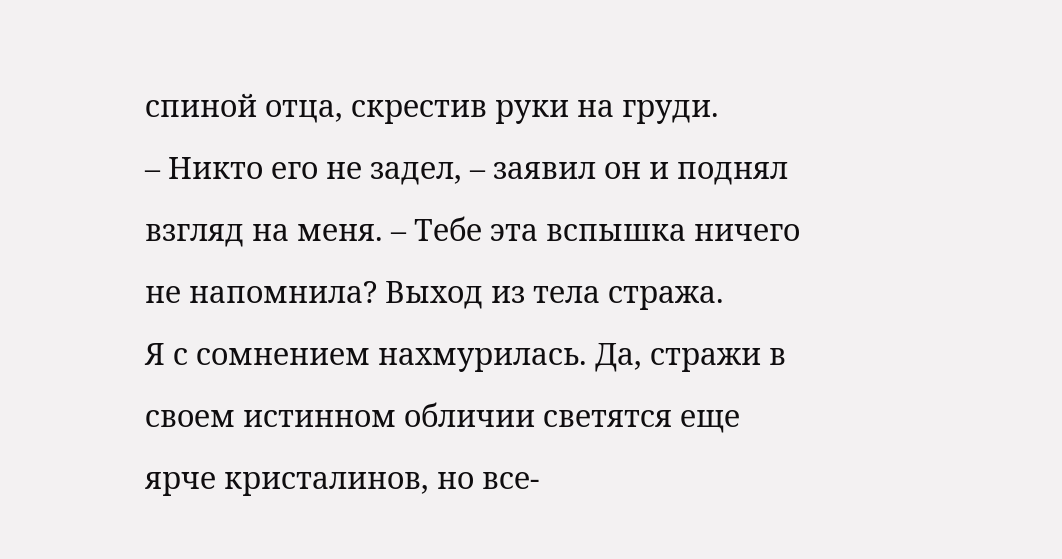спиной отца, скрестив руки на груди.
– Никто его не задел, – заявил он и поднял взгляд на меня. – Тебе эта вспышка ничего не напомнила? Выход из тела стража.
Я с сомнением нахмурилась. Да, стражи в своем истинном обличии светятся еще ярче кристалинов, но все-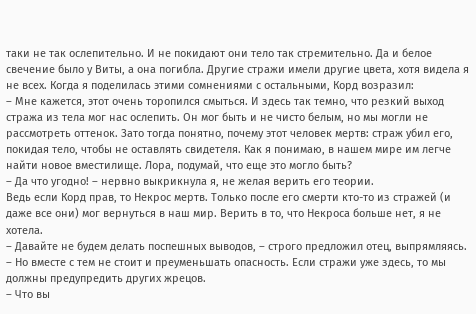таки не так ослепительно. И не покидают они тело так стремительно. Да и белое свечение было у Виты, а она погибла. Другие стражи имели другие цвета, хотя видела я не всех. Когда я поделилась этими сомнениями с остальными, Корд возразил:
– Мне кажется, этот очень торопился смыться. И здесь так темно, что резкий выход стража из тела мог нас ослепить. Он мог быть и не чисто белым, но мы могли не рассмотреть оттенок. Зато тогда понятно, почему этот человек мертв: страж убил его, покидая тело, чтобы не оставлять свидетеля. Как я понимаю, в нашем мире им легче найти новое вместилище. Лора, подумай, что еще это могло быть?
– Да что угодно! – нервно выкрикнула я, не желая верить его теории.
Ведь если Корд прав, то Некрос мертв. Только после его смерти кто-то из стражей (и даже все они) мог вернуться в наш мир. Верить в то, что Некроса больше нет, я не хотела.
– Давайте не будем делать поспешных выводов, – строго предложил отец, выпрямляясь. – Но вместе с тем не стоит и преуменьшать опасность. Если стражи уже здесь, то мы должны предупредить других жрецов.
– Что вы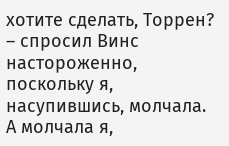хотите сделать, Торрен? – спросил Винс настороженно, поскольку я, насупившись, молчала.
А молчала я,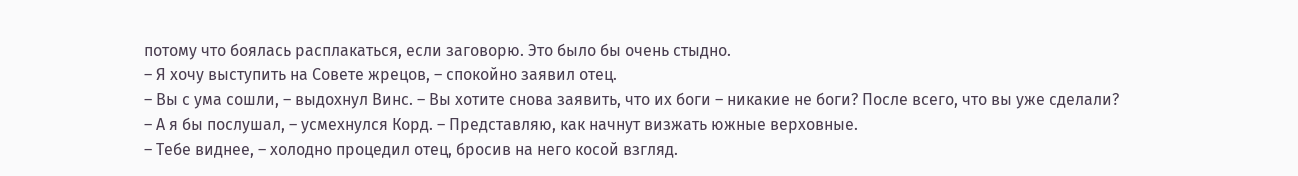потому что боялась расплакаться, если заговорю. Это было бы очень стыдно.
– Я хочу выступить на Совете жрецов, – спокойно заявил отец.
– Вы с ума сошли, – выдохнул Винс. – Вы хотите снова заявить, что их боги – никакие не боги? После всего, что вы уже сделали?
– А я бы послушал, – усмехнулся Корд. – Представляю, как начнут визжать южные верховные.
– Тебе виднее, – холодно процедил отец, бросив на него косой взгляд.